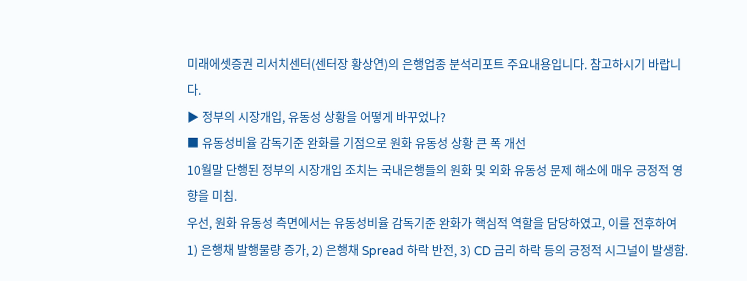미래에셋증권 리서치센터(센터장 황상연)의 은행업종 분석리포트 주요내용입니다. 참고하시기 바랍니다.
▶ 정부의 시장개입, 유동성 상황을 어떻게 바꾸었나?
■ 유동성비율 감독기준 완화를 기점으로 원화 유동성 상황 큰 폭 개선
10월말 단행된 정부의 시장개입 조치는 국내은행들의 원화 및 외화 유동성 문제 해소에 매우 긍정적 영향을 미침.
우선, 원화 유동성 측면에서는 유동성비율 감독기준 완화가 핵심적 역할을 담당하였고, 이를 전후하여 1) 은행채 발행물량 증가, 2) 은행채 Spread 하락 반전, 3) CD 금리 하락 등의 긍정적 시그널이 발생함.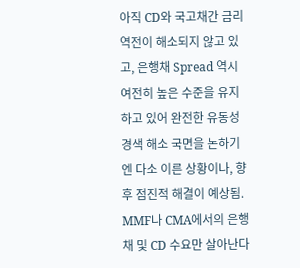아직 CD와 국고채간 금리 역전이 해소되지 않고 있고, 은행채 Spread 역시 여전히 높은 수준을 유지하고 있어 완전한 유동성 경색 해소 국면을 논하기엔 다소 이른 상황이나, 향후 점진적 해결이 예상됨. MMF나 CMA에서의 은행채 및 CD 수요만 살아난다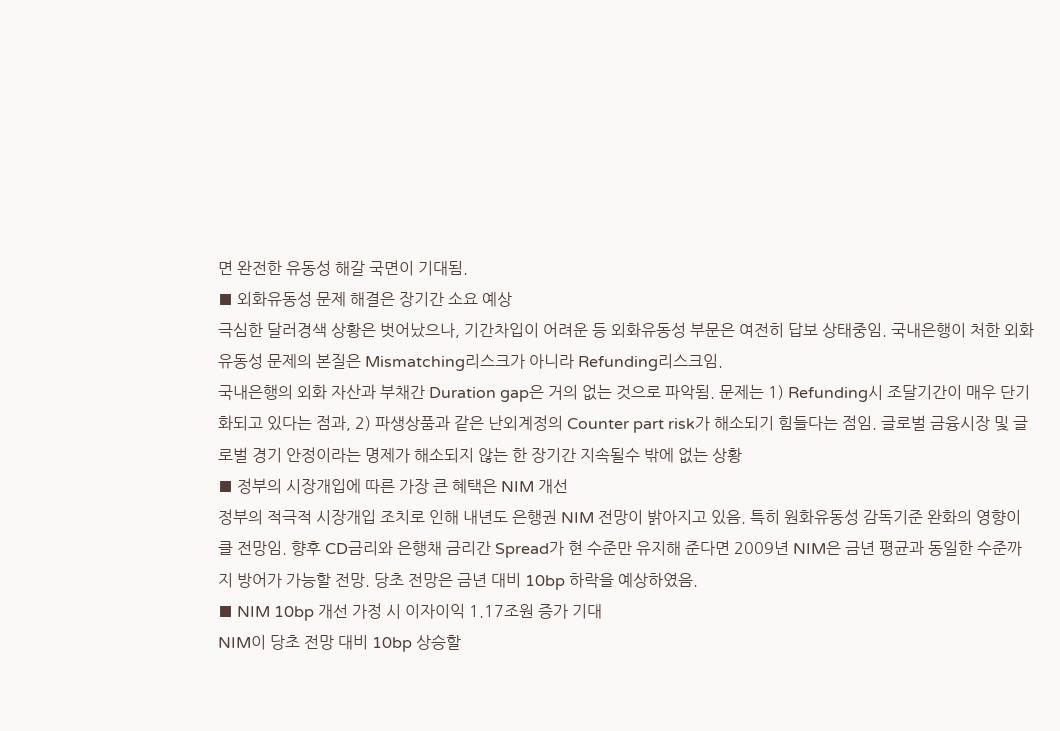면 완전한 유동성 해갈 국면이 기대됨.
■ 외화유동성 문제 해결은 장기간 소요 예상
극심한 달러경색 상황은 벗어났으나, 기간차입이 어려운 등 외화유동성 부문은 여전히 답보 상태중임. 국내은행이 처한 외화유동성 문제의 본질은 Mismatching리스크가 아니라 Refunding리스크임.
국내은행의 외화 자산과 부채간 Duration gap은 거의 없는 것으로 파악됨. 문제는 1) Refunding시 조달기간이 매우 단기화되고 있다는 점과, 2) 파생상품과 같은 난외계정의 Counter part risk가 해소되기 힘들다는 점임. 글로벌 금융시장 및 글로벌 경기 안정이라는 명제가 해소되지 않는 한 장기간 지속될수 밖에 없는 상황
■ 정부의 시장개입에 따른 가장 큰 혜택은 NIM 개선
정부의 적극적 시장개입 조치로 인해 내년도 은행권 NIM 전망이 밝아지고 있음. 특히 원화유동성 감독기준 완화의 영향이 클 전망임. 향후 CD금리와 은행채 금리간 Spread가 현 수준만 유지해 준다면 2009년 NIM은 금년 평균과 동일한 수준까지 방어가 가능할 전망. 당초 전망은 금년 대비 10bp 하락을 예상하였음.
■ NIM 10bp 개선 가정 시 이자이익 1.17조원 증가 기대
NIM이 당초 전망 대비 10bp 상승할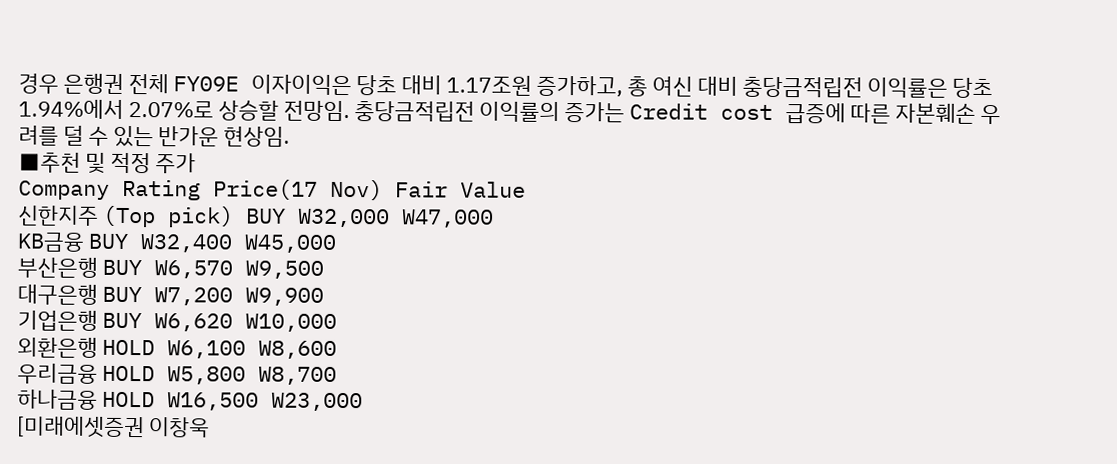경우 은행권 전체 FY09E 이자이익은 당초 대비 1.17조원 증가하고, 총 여신 대비 충당금적립전 이익률은 당초 1.94%에서 2.07%로 상승할 전망임. 충당금적립전 이익률의 증가는 Credit cost 급증에 따른 자본훼손 우려를 덜 수 있는 반가운 현상임.
■추천 및 적정 주가
Company Rating Price(17 Nov) Fair Value
신한지주 (Top pick) BUY W32,000 W47,000
KB금융 BUY W32,400 W45,000
부산은행 BUY W6,570 W9,500
대구은행 BUY W7,200 W9,900
기업은행 BUY W6,620 W10,000
외환은행 HOLD W6,100 W8,600
우리금융 HOLD W5,800 W8,700
하나금융 HOLD W16,500 W23,000
[미래에셋증권 이창욱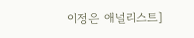이정은 애널리스트]